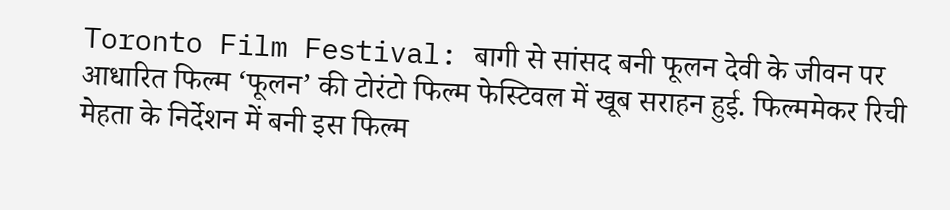Toronto Film Festival: बागी से सांसद बनी फूलन देवी के जीवन पर आधारित फिल्म ‘फूलन’ की टोरंटो फिल्म फेस्टिवल में खूब सराहन हुई. फिल्ममेकर रिची मेहता के निर्देशन में बनी इस फिल्म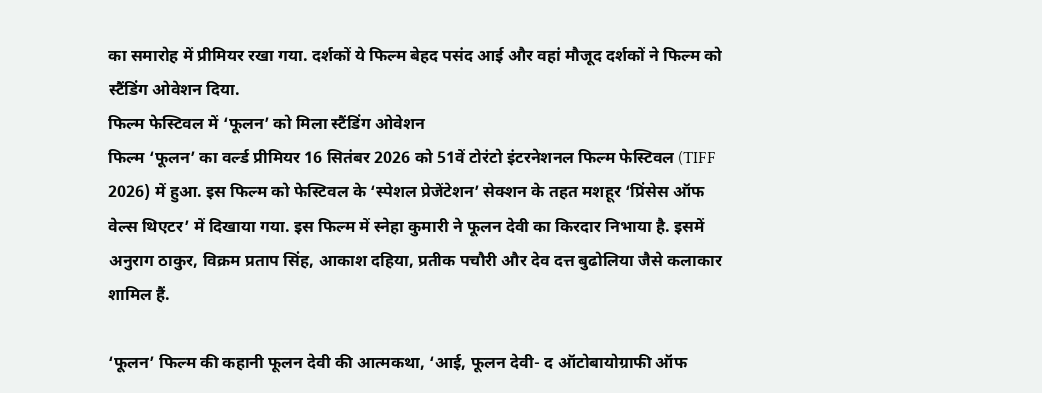का समारोह में प्रीमियर रखा गया. दर्शकों ये फिल्म बेहद पसंद आई और वहां मौजूद दर्शकों ने फिल्म को स्टैंडिंग ओवेशन दिया.
फिल्म फेस्टिवल में ‘फूलन’ को मिला स्टैंडिंग ओवेशन
फिल्म ‘फूलन’ का वर्ल्ड प्रीमियर 16 सितंबर 2026 को 51वें टोरंटो इंटरनेशनल फिल्म फेस्टिवल (TIFF 2026) में हुआ. इस फिल्म को फेस्टिवल के ‘स्पेशल प्रेजेंटेशन’ सेक्शन के तहत मशहूर ‘प्रिंसेस ऑफ वेल्स थिएटर’ में दिखाया गया. इस फिल्म में स्नेहा कुमारी ने फूलन देवी का किरदार निभाया है. इसमें अनुराग ठाकुर, विक्रम प्रताप सिंह, आकाश दहिया, प्रतीक पचौरी और देव दत्त बुढोलिया जैसे कलाकार शामिल हैं.

‘फूलन’ फिल्म की कहानी फूलन देवी की आत्मकथा, ‘आई, फूलन देवी- द ऑटोबायोग्राफी ऑफ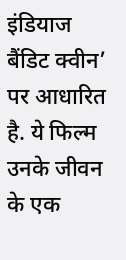इंडियाज बैंडिट क्वीन’ पर आधारित है. ये फिल्म उनके जीवन के एक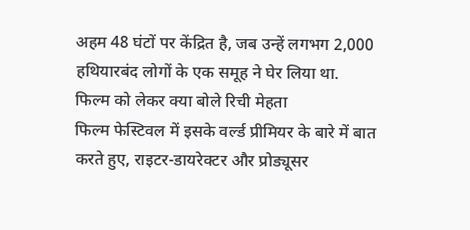अहम 48 घंटों पर केंद्रित है, जब उन्हें लगभग 2,000 हथियारबंद लोगों के एक समूह ने घेर लिया था.
फिल्म को लेकर क्या बोले रिची मेहता
फिल्म फेस्टिवल में इसके वर्ल्ड प्रीमियर के बारे में बात करते हुए, राइटर-डायरेक्टर और प्रोड्यूसर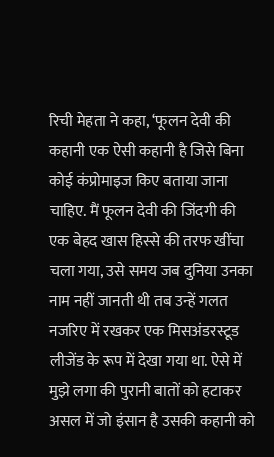रिची मेहता ने कहा, ‘फूलन देवी की कहानी एक ऐसी कहानी है जिसे बिना कोई कंप्रोमाइज किए बताया जाना चाहिए. मैं फूलन देवी की जिंदगी की एक बेहद खास हिस्से की तरफ खींचा चला गया, उसे समय जब दुनिया उनका नाम नहीं जानती थी तब उन्हें गलत नजरिए में रखकर एक मिसअंडरस्टूड लीजेंड के रूप में देखा गया था. ऐसे में मुझे लगा की पुरानी बातों को हटाकर असल में जो इंसान है उसकी कहानी को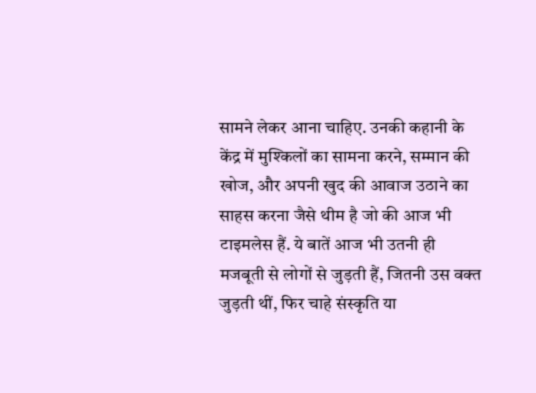सामने लेकर आना चाहिए. उनकी कहानी के केंद्र में मुश्किलों का सामना करने, सम्मान की खोज, और अपनी खुद की आवाज उठाने का साहस करना जैसे थीम है जो की आज भी टाइमलेस हैं. ये बातें आज भी उतनी ही मजबूती से लोगों से जुड़ती हैं, जितनी उस वक्त जुड़ती थीं, फिर चाहे संस्कृति या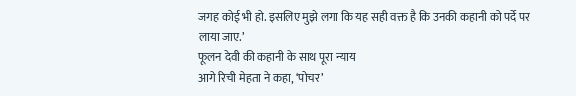जगह कोई भी हो. इसलिए मुझे लगा कि यह सही वक्त है कि उनकी कहानी को पर्दे पर लाया जाए.’
फूलन देवी की कहानी के साथ पूरा न्याय
आगे रिची मेहता ने कहा, ‘पोचर’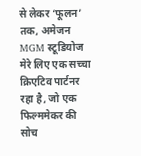से लेकर ‘फूलन’ तक, अमेजन MGM स्टूडियोज मेरे लिए एक सच्चा क्रिएटिव पार्टनर रहा है, जो एक फिल्ममेकर की सोच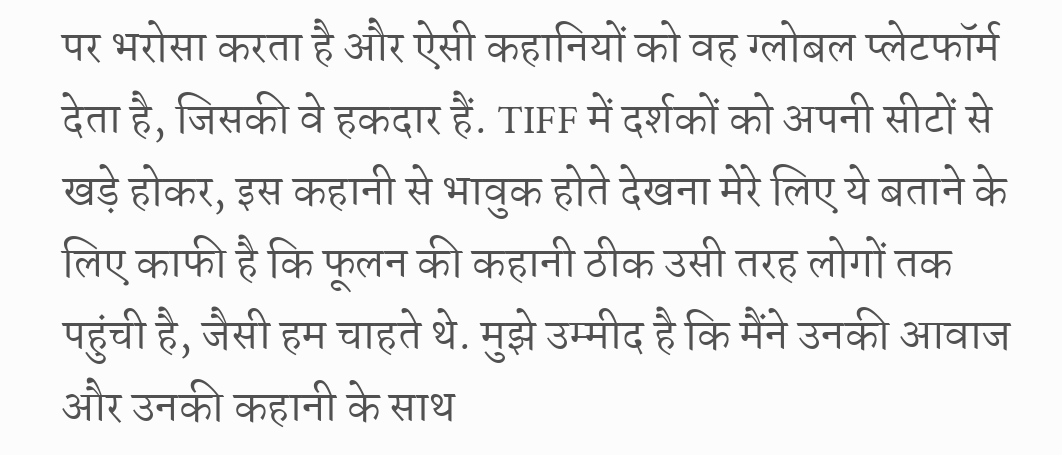पर भरोसा करता है और ऐसी कहानियों को वह ग्लोबल प्लेटफॉर्म देता है, जिसकी वे हकदार हैं. TIFF में दर्शकों को अपनी सीटों से खड़े होकर, इस कहानी से भावुक होते देखना मेरे लिए ये बताने के लिए काफी है कि फूलन की कहानी ठीक उसी तरह लोगों तक पहुंची है, जैसी हम चाहते थे. मुझे उम्मीद है कि मैंने उनकी आवाज और उनकी कहानी के साथ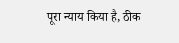पूरा न्याय किया है, ठीक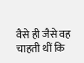वैसे ही जैसे वह चाहती थीं कि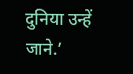दुनिया उन्हें जाने.’